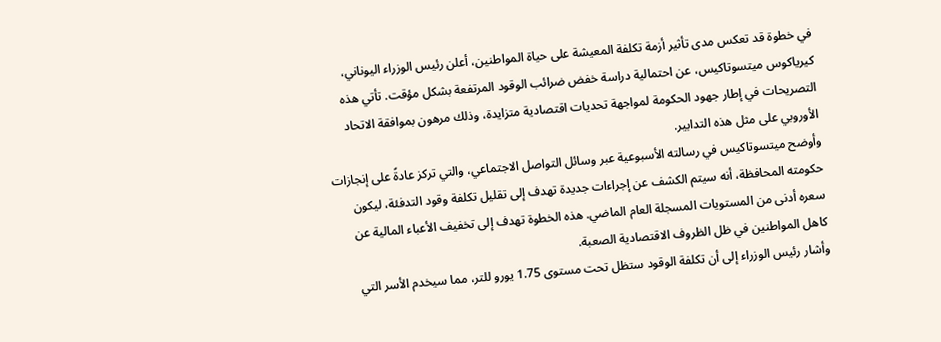في خطوة قد تعكس مدى تأثير أزمة تكلفة المعيشة على حياة المواطنين، أعلن رئيس الوزراء اليوناني، كيرياكوس ميتسوتاكيس، عن احتمالية دراسة خفض ضرائب الوقود المرتفعة بشكل مؤقت. تأتي هذه التصريحات في إطار جهود الحكومة لمواجهة تحديات اقتصادية متزايدة، وذلك مرهون بموافقة الاتحاد الأوروبي على مثل هذه التدابير.
وأوضح ميتسوتاكيس في رسالته الأسبوعية عبر وسائل التواصل الاجتماعي، والتي تركز عادةً على إنجازات حكومته المحافظة، أنه سيتم الكشف عن إجراءات جديدة تهدف إلى تقليل تكلفة وقود التدفئة، ليكون سعره أدنى من المستويات المسجلة العام الماضي. هذه الخطوة تهدف إلى تخفيف الأعباء المالية عن كاهل المواطنين في ظل الظروف الاقتصادية الصعبة.
وأشار رئيس الوزراء إلى أن تكلفة الوقود ستظل تحت مستوى 1.75 يورو للتر، مما سيخدم الأسر التي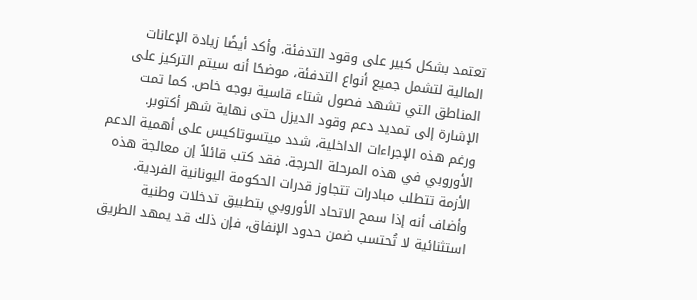تعتمد بشكل كبير على وقود التدفئة. وأكد أيضًا زيادة الإعانات المالية لتشمل جميع أنواع التدفئة، موضحًا أنه سيتم التركيز على المناطق التي تشهد فصول شتاء قاسية بوجه خاص. كما تمت الإشارة إلى تمديد دعم وقود الديزل حتى نهاية شهر أكتوبر.
ورغم هذه الإجراءات الداخلية، شدد ميتسوتاكيس على أهمية الدعم الأوروبي في هذه المرحلة الحرجة. فقد كتب قائلاً إن معالجة هذه الأزمة تتطلب مبادرات تتجاوز قدرات الحكومة اليونانية الفردية. وأضاف أنه إذا سمح الاتحاد الأوروبي بتطبيق تدخلات وطنية استثنائية لا تُحتسب ضمن حدود الإنفاق، فإن ذلك قد يمهد الطريق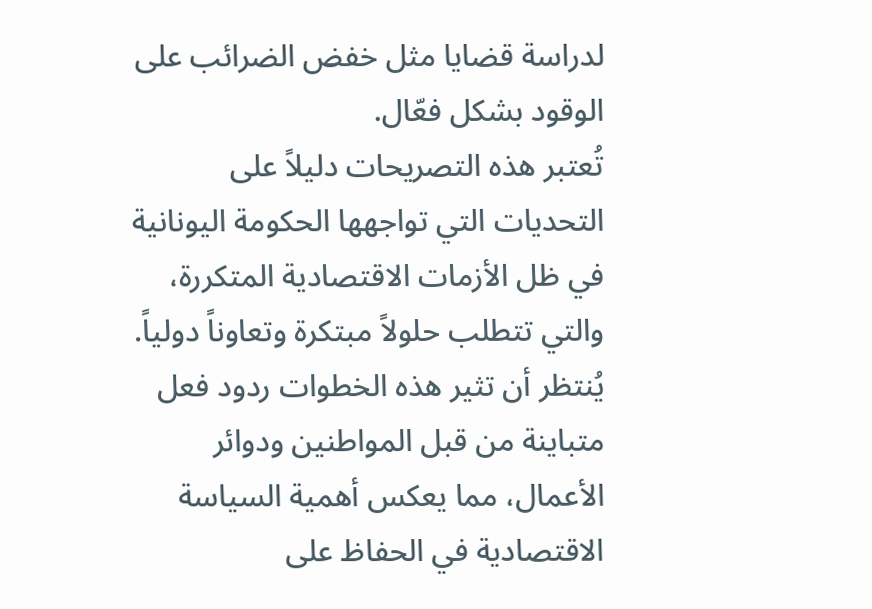لدراسة قضايا مثل خفض الضرائب على الوقود بشكل فعّال.
تُعتبر هذه التصريحات دليلاً على التحديات التي تواجهها الحكومة اليونانية في ظل الأزمات الاقتصادية المتكررة، والتي تتطلب حلولاً مبتكرة وتعاوناً دولياً. يُنتظر أن تثير هذه الخطوات ردود فعل متباينة من قبل المواطنين ودوائر الأعمال، مما يعكس أهمية السياسة الاقتصادية في الحفاظ على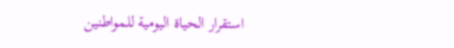استقرار الحياة اليومية للمواطنين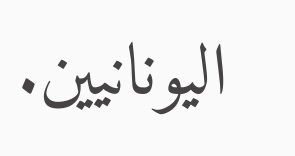اليونانيين.